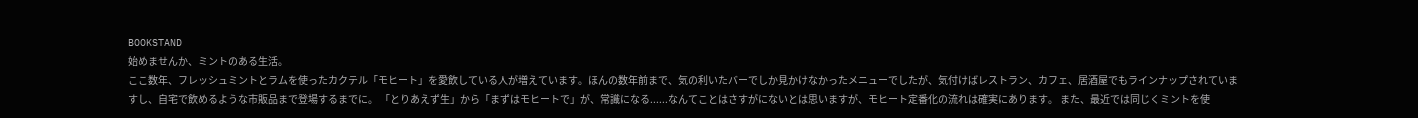BOOKSTAND
始めませんか、ミントのある生活。
ここ数年、フレッシュミントとラムを使ったカクテル「モヒート」を愛飲している人が増えています。ほんの数年前まで、気の利いたバーでしか見かけなかったメニューでしたが、気付けばレストラン、カフェ、居酒屋でもラインナップされていますし、自宅で飲めるような市販品まで登場するまでに。 「とりあえず生」から「まずはモヒートで」が、常識になる......なんてことはさすがにないとは思いますが、モヒート定番化の流れは確実にあります。 また、最近では同じくミントを使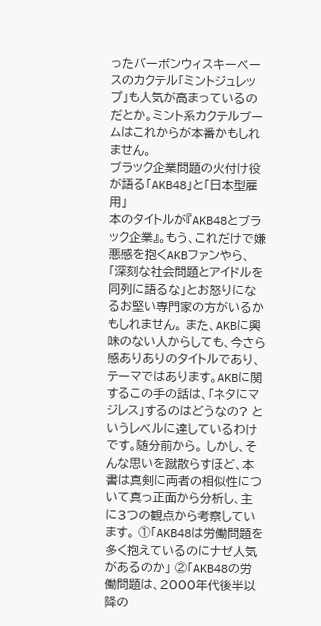ったバーボンウィスキーベースのカクテル「ミントジュレップ」も人気が高まっているのだとか。ミント系カクテルブームはこれからが本番かもしれません。
ブラック企業問題の火付け役が語る「AKB48」と「日本型雇用」
本のタイトルが『AKB48とブラック企業』。もう、これだけで嫌悪感を抱くAKBファンやら、「深刻な社会問題とアイドルを同列に語るな」とお怒りになるお堅い専門家の方がいるかもしれません。 また、AKBに興味のない人からしても、今さら感ありありのタイトルであり、テーマではあります。AKBに関するこの手の話は、「ネタにマジレス」するのはどうなの? というレベルに達しているわけです。随分前から。 しかし、そんな思いを蹴散らすほど、本書は真剣に両者の相似性について真っ正面から分析し、主に3つの観点から考察しています。 ①「AKB48は労働問題を多く抱えているのにナゼ人気があるのか」 ②「AKB48の労働問題は、2000年代後半以降の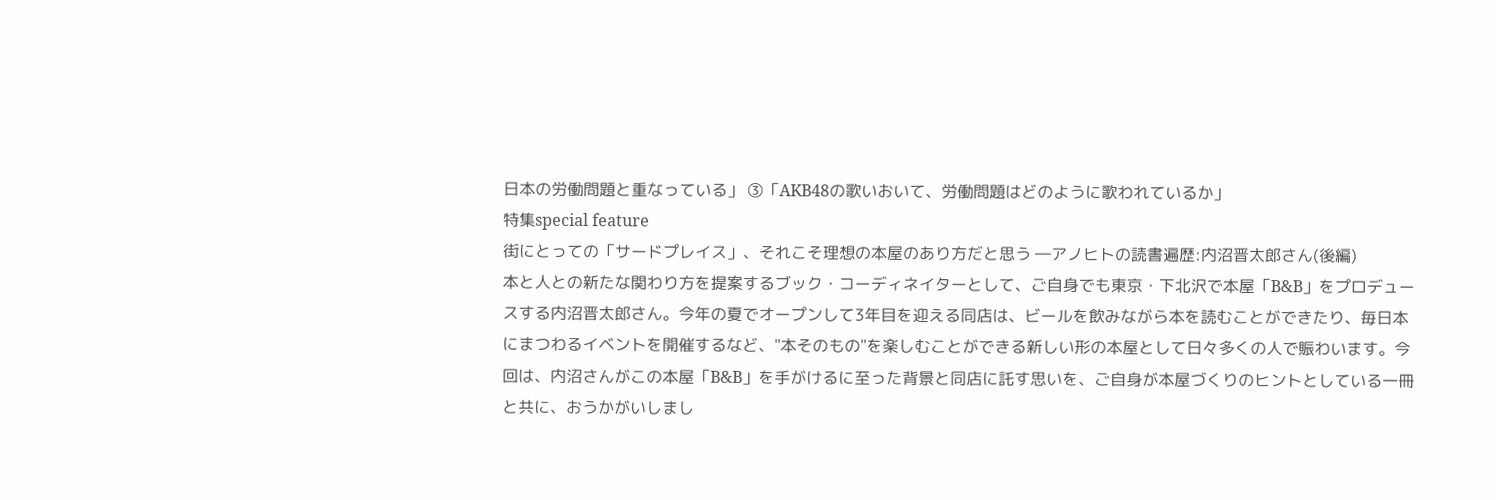日本の労働問題と重なっている」 ③「AKB48の歌いおいて、労働問題はどのように歌われているか」
特集special feature
街にとっての「サードプレイス」、それこそ理想の本屋のあり方だと思う ―アノヒトの読書遍歴:内沼晋太郎さん(後編)
本と人との新たな関わり方を提案するブック・コーディネイターとして、ご自身でも東京・下北沢で本屋「B&B」をプロデュースする内沼晋太郎さん。今年の夏でオープンして3年目を迎える同店は、ビールを飲みながら本を読むことができたり、毎日本にまつわるイベントを開催するなど、"本そのもの"を楽しむことができる新しい形の本屋として日々多くの人で賑わいます。今回は、内沼さんがこの本屋「B&B」を手がけるに至った背景と同店に託す思いを、ご自身が本屋づくりのヒントとしている一冊と共に、おうかがいしまし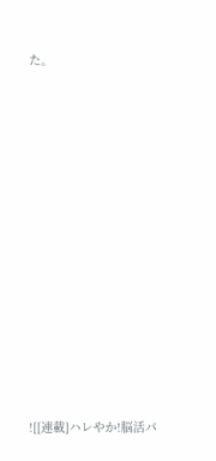た。



















![[連載]ハレやか!脳活パ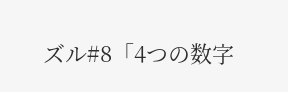ズル#8「4つの数字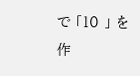で 「10 」 を作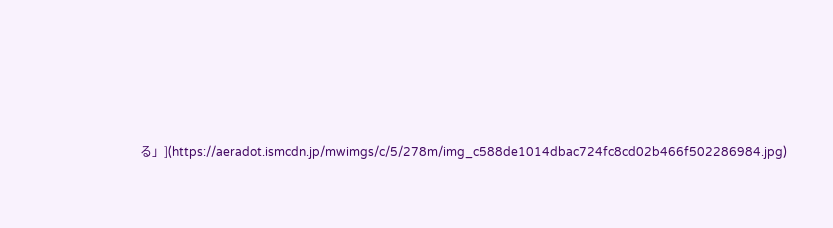る」](https://aeradot.ismcdn.jp/mwimgs/c/5/278m/img_c588de1014dbac724fc8cd02b466f502286984.jpg)